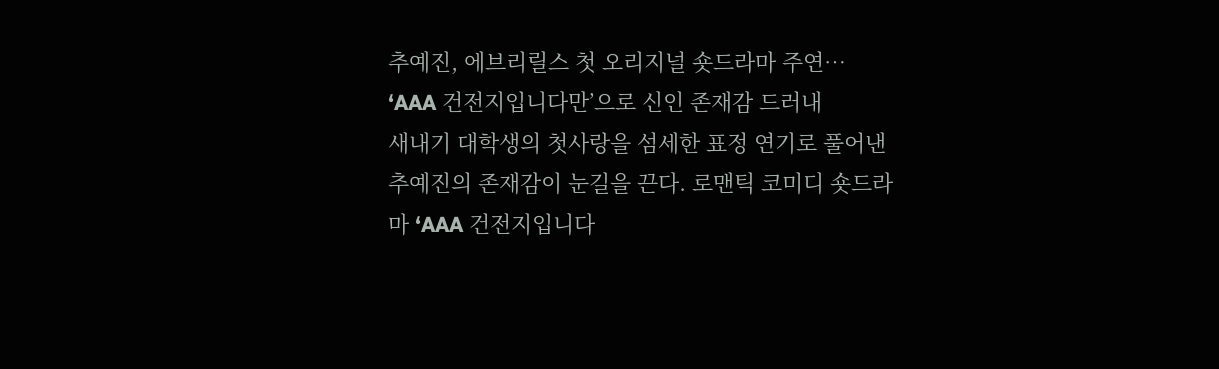추예진, 에브리릴스 첫 오리지널 숏드라마 주연… ‘AAA 건전지입니다만’으로 신인 존재감 드러내
새내기 대학생의 첫사랑을 섬세한 표정 연기로 풀어낸 추예진의 존재감이 눈길을 끈다. 로맨틱 코미디 숏드라마 ‘AAA 건전지입니다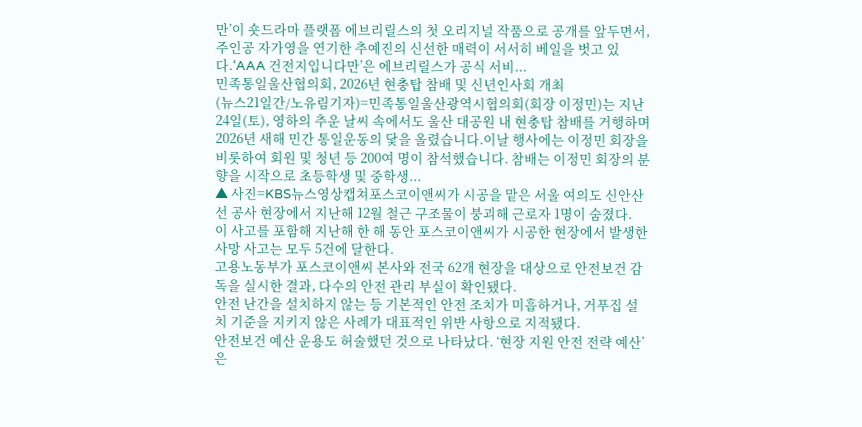만’이 숏드라마 플랫폼 에브리릴스의 첫 오리지널 작품으로 공개를 앞두면서, 주인공 자가영을 연기한 추예진의 신선한 매력이 서서히 베일을 벗고 있다.‘AAA 건전지입니다만’은 에브리릴스가 공식 서비...
민족통일울산협의회, 2026년 현충탑 참배 및 신년인사회 개최
(뉴스21일간/노유림기자)=민족통일울산광역시협의회(회장 이정민)는 지난 24일(토), 영하의 추운 날씨 속에서도 울산 대공원 내 현충탑 참배를 거행하며 2026년 새해 민간 통일운동의 닻을 올렸습니다.이날 행사에는 이정민 회장을 비롯하여 회원 및 청년 등 200여 명이 참석했습니다. 참배는 이정민 회장의 분향을 시작으로 초등학생 및 중학생...
▲ 사진=KBS뉴스영상캡쳐포스코이앤씨가 시공을 맡은 서울 여의도 신안산선 공사 현장에서 지난해 12월 철근 구조물이 붕괴해 근로자 1명이 숨졌다.
이 사고를 포함해 지난해 한 해 동안 포스코이앤씨가 시공한 현장에서 발생한 사망 사고는 모두 5건에 달한다.
고용노동부가 포스코이앤씨 본사와 전국 62개 현장을 대상으로 안전보건 감독을 실시한 결과, 다수의 안전 관리 부실이 확인됐다.
안전 난간을 설치하지 않는 등 기본적인 안전 조치가 미흡하거나, 거푸집 설치 기준을 지키지 않은 사례가 대표적인 위반 사항으로 지적됐다.
안전보건 예산 운용도 허술했던 것으로 나타났다. ‘현장 지원 안전 전략 예산’은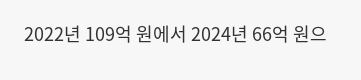2022년 109억 원에서 2024년 66억 원으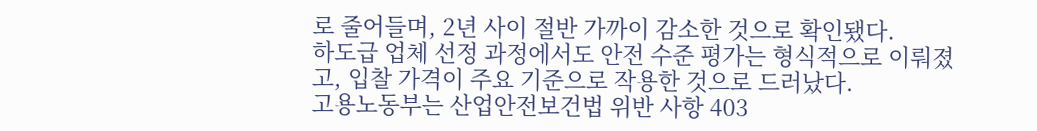로 줄어들며, 2년 사이 절반 가까이 감소한 것으로 확인됐다.
하도급 업체 선정 과정에서도 안전 수준 평가는 형식적으로 이뤄졌고, 입찰 가격이 주요 기준으로 작용한 것으로 드러났다.
고용노동부는 산업안전보건법 위반 사항 403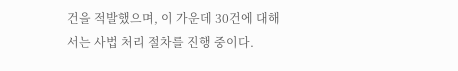건을 적발했으며, 이 가운데 30건에 대해서는 사법 처리 절차를 진행 중이다.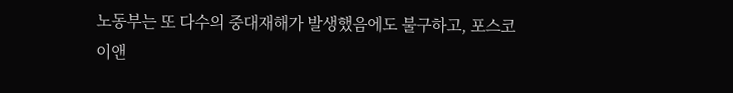노동부는 또 다수의 중대재해가 발생했음에도 불구하고, 포스코이앤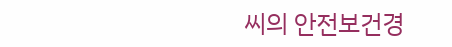씨의 안전보건경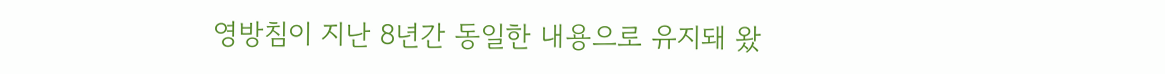영방침이 지난 8년간 동일한 내용으로 유지돼 왔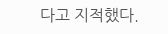다고 지적했다.